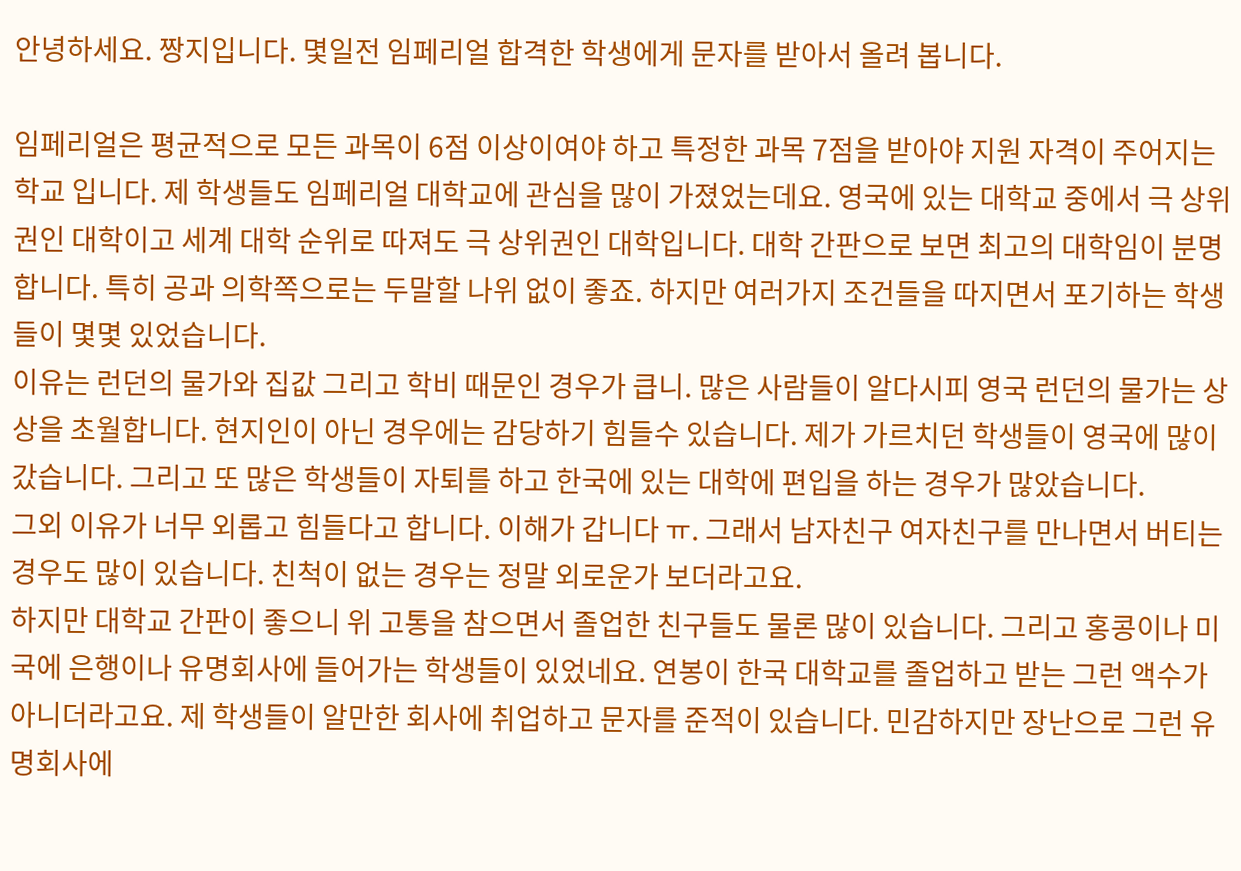안녕하세요. 짱지입니다. 몇일전 임페리얼 합격한 학생에게 문자를 받아서 올려 봅니다.

임페리얼은 평균적으로 모든 과목이 6점 이상이여야 하고 특정한 과목 7점을 받아야 지원 자격이 주어지는 학교 입니다. 제 학생들도 임페리얼 대학교에 관심을 많이 가졌었는데요. 영국에 있는 대학교 중에서 극 상위권인 대학이고 세계 대학 순위로 따져도 극 상위권인 대학입니다. 대학 간판으로 보면 최고의 대학임이 분명합니다. 특히 공과 의학쪽으로는 두말할 나위 없이 좋죠. 하지만 여러가지 조건들을 따지면서 포기하는 학생들이 몇몇 있었습니다.
이유는 런던의 물가와 집값 그리고 학비 때문인 경우가 큽니. 많은 사람들이 알다시피 영국 런던의 물가는 상상을 초월합니다. 현지인이 아닌 경우에는 감당하기 힘들수 있습니다. 제가 가르치던 학생들이 영국에 많이 갔습니다. 그리고 또 많은 학생들이 자퇴를 하고 한국에 있는 대학에 편입을 하는 경우가 많았습니다.
그외 이유가 너무 외롭고 힘들다고 합니다. 이해가 갑니다 ㅠ. 그래서 남자친구 여자친구를 만나면서 버티는 경우도 많이 있습니다. 친척이 없는 경우는 정말 외로운가 보더라고요.
하지만 대학교 간판이 좋으니 위 고통을 참으면서 졸업한 친구들도 물론 많이 있습니다. 그리고 홍콩이나 미국에 은행이나 유명회사에 들어가는 학생들이 있었네요. 연봉이 한국 대학교를 졸업하고 받는 그런 액수가 아니더라고요. 제 학생들이 알만한 회사에 취업하고 문자를 준적이 있습니다. 민감하지만 장난으로 그런 유명회사에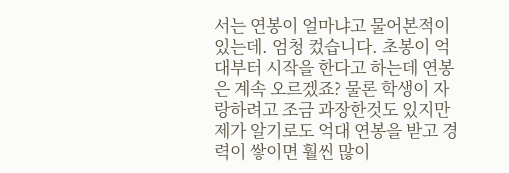서는 연봉이 얼마냐고 물어본적이 있는데. 엄청 컸습니다. 초봉이 억대부터 시작을 한다고 하는데 연봉은 계속 오르겠죠? 물론 학생이 자랑하려고 조금 과장한것도 있지만 제가 알기로도 억대 연봉을 받고 경력이 쌓이면 훨씬 많이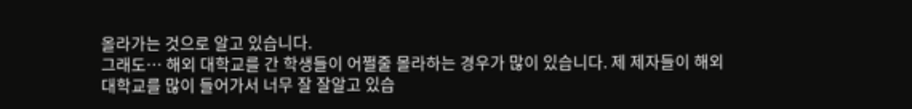올라가는 것으로 알고 있습니다.
그래도… 해외 대학교를 간 학생들이 어쩔줄 몰라하는 경우가 많이 있습니다. 제 제자들이 해외 대학교를 많이 들어가서 너무 잘 잘알고 있습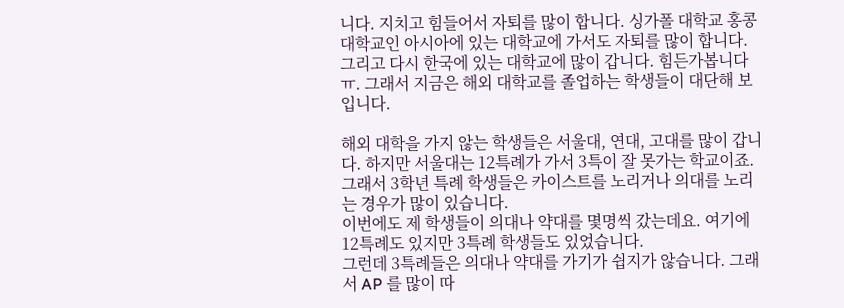니다. 지치고 힘들어서 자퇴를 많이 합니다. 싱가폴 대학교 홍콩 대학교인 아시아에 있는 대학교에 가서도 자퇴를 많이 합니다. 그리고 다시 한국에 있는 대학교에 많이 갑니다. 힘든가봅니다 ㅠ. 그래서 지금은 해외 대학교를 졸업하는 학생들이 대단해 보입니다.

해외 대학을 가지 않는 학생들은 서울대, 연대, 고대를 많이 갑니다. 하지만 서울대는 12특례가 가서 3특이 잘 못가는 학교이죠. 그래서 3학년 특례 학생들은 카이스트를 노리거나 의대를 노리는 경우가 많이 있습니다.
이번에도 제 학생들이 의대나 약대를 몇명씩 갔는데요. 여기에 12특례도 있지만 3특례 학생들도 있었습니다.
그런데 3특례들은 의대나 약대를 가기가 쉽지가 않습니다. 그래서 AP 를 많이 따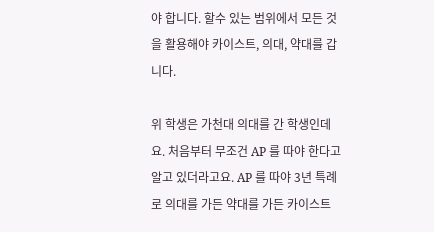야 합니다. 할수 있는 범위에서 모든 것을 활용해야 카이스트, 의대, 약대를 갑니다.

위 학생은 가천대 의대를 간 학생인데요. 처음부터 무조건 AP 를 따야 한다고 알고 있더라고요. AP 를 따야 3년 특례로 의대를 가든 약대를 가든 카이스트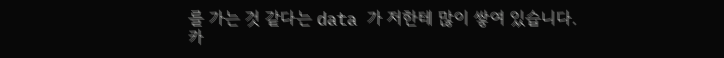를 가는 것 같다는 data 가 저한테 많이 쌓여 있습니다.
카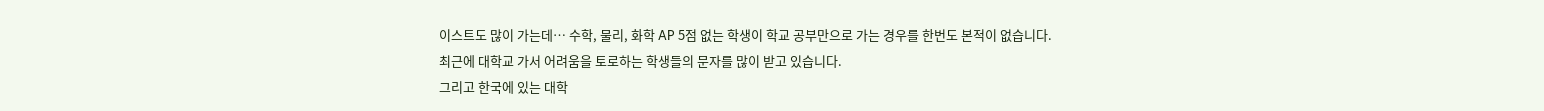이스트도 많이 가는데… 수학, 물리, 화학 AP 5점 없는 학생이 학교 공부만으로 가는 경우를 한번도 본적이 없습니다.
최근에 대학교 가서 어려움을 토로하는 학생들의 문자를 많이 받고 있습니다.
그리고 한국에 있는 대학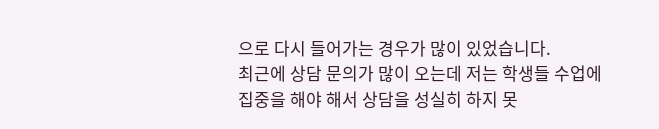으로 다시 들어가는 경우가 많이 있었습니다.
최근에 상담 문의가 많이 오는데 저는 학생들 수업에 집중을 해야 해서 상담을 성실히 하지 못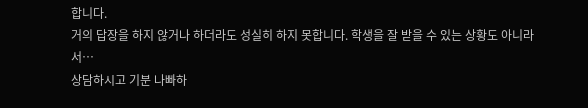합니다.
거의 답장을 하지 않거나 하더라도 성실히 하지 못합니다. 학생을 잘 받을 수 있는 상황도 아니라서…
상담하시고 기분 나빠하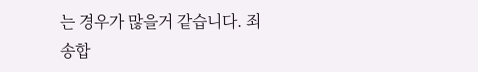는 경우가 많을거 같습니다. 죄송합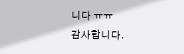니다 ㅠㅠ
감사합니다.